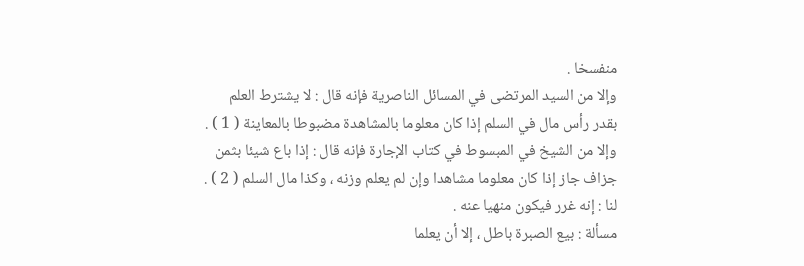منفسخا .
وإلا من السيد المرتضى في المسائل الناصرية فإنه قال : لا يشترط العلم
بقدر رأس مال في السلم إذا كان معلوما بالمشاهدة مضبوطا بالمعاينة ( 1 ) .
وإلا من الشيخ في المبسوط في كتاب الإجارة فإنه قال : إذا باع شيئا بثمن
جزاف جاز إذا كان معلوما مشاهدا وإن لم يعلم وزنه ، وكذا مال السلم ( 2 ) .
لنا : إنه غرر فيكون منهيا عنه .
مسألة : بيع الصبرة باطل ، إلا أن يعلما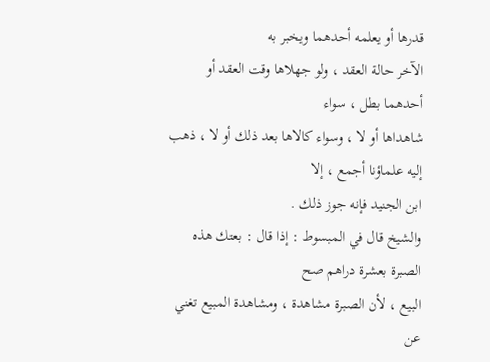قدرها أو يعلمه أحدهما ويخبر به
الآخر حالة العقد ، ولو جهلاها وقت العقد أو أحدهما بطل ، سواء
شاهداها أو لا ، وسواء كالاها بعد ذلك أو لا ، ذهب إليه علماؤنا أجمع ، إلا
ابن الجنيد فإنه جوز ذلك .
والشيخ قال في المبسوط : إذا قال : بعتك هذه الصبرة بعشرة دراهم صح
البيع ، لأن الصبرة مشاهدة ، ومشاهدة المبيع تغني عن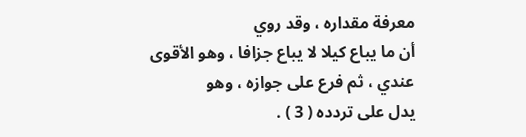معرفة مقداره ، وقد روي
أن ما يباع كيلا لا يباع جزافا ، وهو الأقوى عندي ، ثم فرع على جوازه ، وهو
يدل على تردده ( 3 ) .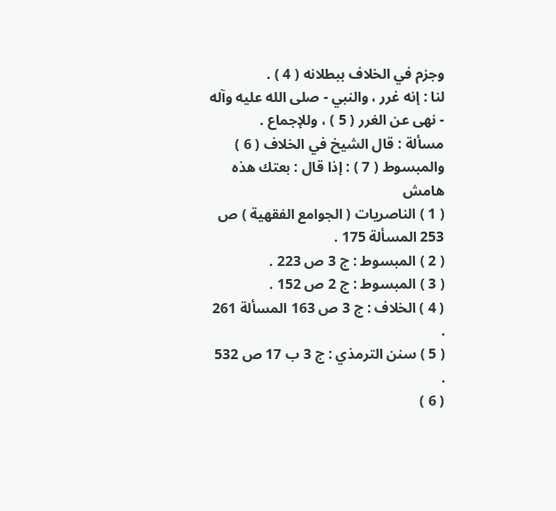وجزم في الخلاف ببطلانه ( 4 ) .
لنا : إنه غرر ، والنبي - صلى الله عليه وآله - نهى عن الغرر ( 5 ) ، وللإجماع .
مسألة : قال الشيخ في الخلاف ( 6 ) والمبسوط ( 7 ) : إذا قال : بعتك هذه
هامش
( 1 ) الناصريات ( الجوامع الفقهية ) ص 253 المسألة 175 .
( 2 ) المبسوط : ج 3 ص 223 .
( 3 ) المبسوط : ج 2 ص 152 .
( 4 ) الخلاف : ج 3 ص 163 المسألة 261 .
( 5 ) سنن الترمذي : ج 3 ب 17 ص 532 .
( 6 )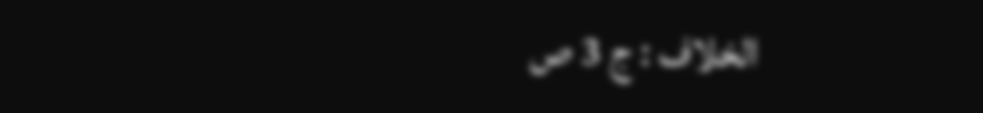الخلاف : ج 3 ص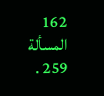162 المسألة 259 .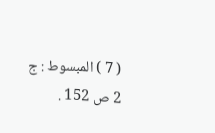( 7 ) المبسوط : ج 2 ص 152 .